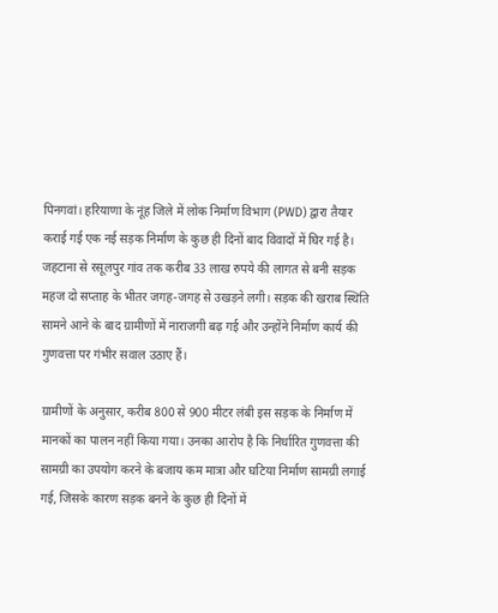पिनगवां। हरियाणा के नूंह जिले में लोक निर्माण विभाग (PWD) द्वारा तैयार कराई गई एक नई सड़क निर्माण के कुछ ही दिनों बाद विवादों में घिर गई है। जहटाना से रसूलपुर गांव तक करीब 33 लाख रुपये की लागत से बनी सड़क महज दो सप्ताह के भीतर जगह-जगह से उखड़ने लगी। सड़क की खराब स्थिति सामने आने के बाद ग्रामीणों में नाराजगी बढ़ गई और उन्होंने निर्माण कार्य की गुणवत्ता पर गंभीर सवाल उठाए हैं।

ग्रामीणों के अनुसार, करीब 800 से 900 मीटर लंबी इस सड़क के निर्माण में मानकों का पालन नहीं किया गया। उनका आरोप है कि निर्धारित गुणवत्ता की सामग्री का उपयोग करने के बजाय कम मात्रा और घटिया निर्माण सामग्री लगाई गई, जिसके कारण सड़क बनने के कुछ ही दिनों में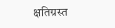क्षतिग्रस्त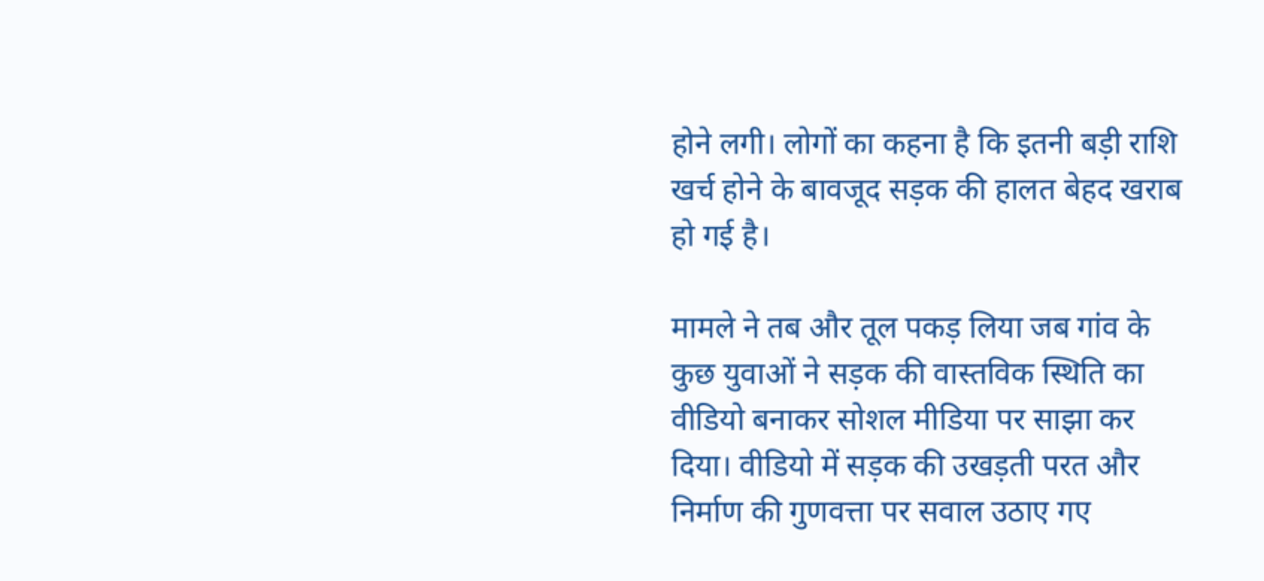होने लगी। लोगों का कहना है कि इतनी बड़ी राशि खर्च होने के बावजूद सड़क की हालत बेहद खराब हो गई है।

मामले ने तब और तूल पकड़ लिया जब गांव के कुछ युवाओं ने सड़क की वास्तविक स्थिति का वीडियो बनाकर सोशल मीडिया पर साझा कर दिया। वीडियो में सड़क की उखड़ती परत और निर्माण की गुणवत्ता पर सवाल उठाए गए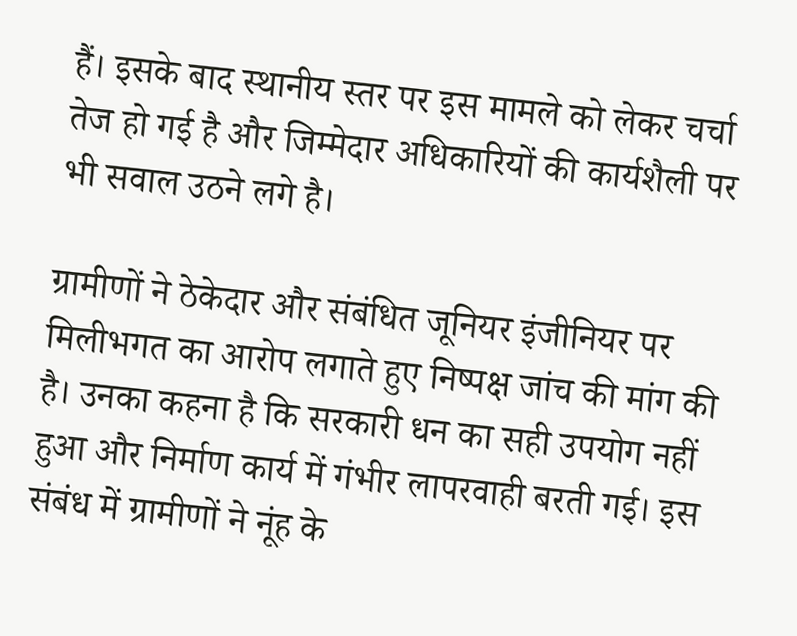हैं। इसके बाद स्थानीय स्तर पर इस मामले को लेकर चर्चा तेज हो गई है और जिम्मेदार अधिकारियों की कार्यशैली पर भी सवाल उठने लगे है।

ग्रामीणों ने ठेकेदार और संबंधित जूनियर इंजीनियर पर मिलीभगत का आरोप लगाते हुए निष्पक्ष जांच की मांग की है। उनका कहना है कि सरकारी धन का सही उपयोग नहीं हुआ और निर्माण कार्य में गंभीर लापरवाही बरती गई। इस संबंध में ग्रामीणों ने नूंह के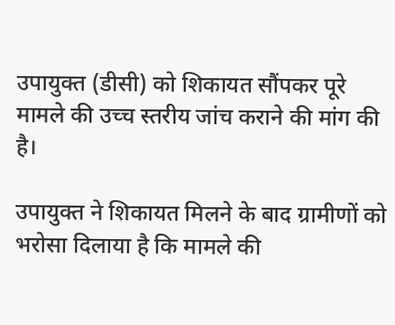उपायुक्त (डीसी) को शिकायत सौंपकर पूरे मामले की उच्च स्तरीय जांच कराने की मांग की है।

उपायुक्त ने शिकायत मिलने के बाद ग्रामीणों को भरोसा दिलाया है कि मामले की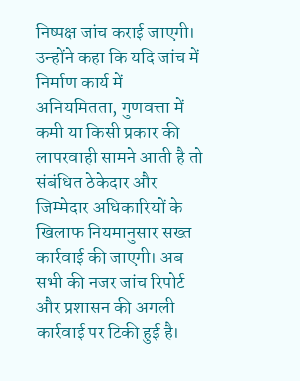निष्पक्ष जांच कराई जाएगी। उन्होंने कहा कि यदि जांच में निर्माण कार्य में अनियमितता, गुणवत्ता में कमी या किसी प्रकार की लापरवाही सामने आती है तो संबंधित ठेकेदार और जिम्मेदार अधिकारियों के खिलाफ नियमानुसार सख्त कार्रवाई की जाएगी। अब सभी की नजर जांच रिपोर्ट और प्रशासन की अगली कार्रवाई पर टिकी हुई है।